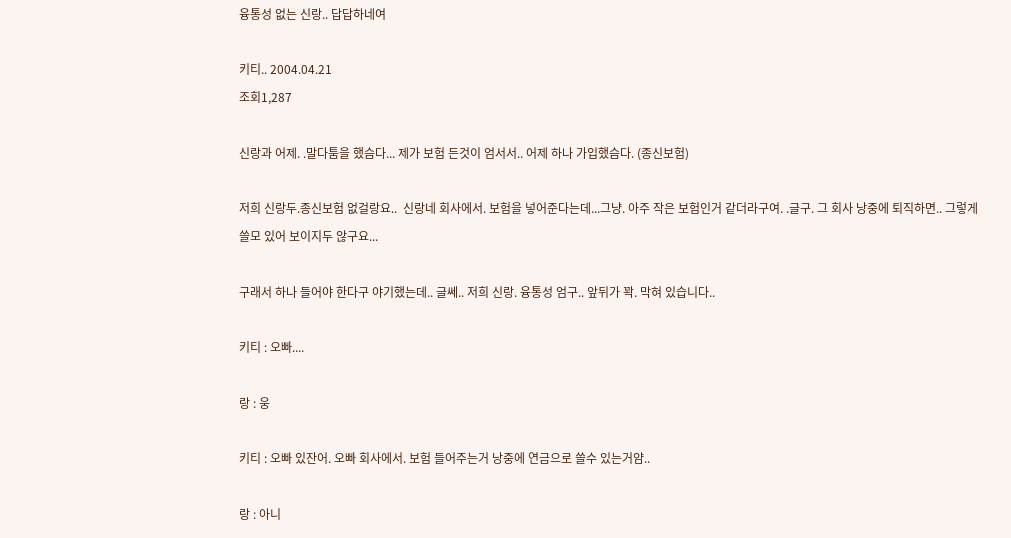융통성 없는 신랑.. 답답하네여

키티.. 2004.04.21
조회1,287

신랑과 어제. .말다툼을 했슴다... 제가 보험 든것이 엄서서.. 어제 하나 가입했슴다. (종신보험)

저희 신랑두.종신보험 없걸랑요..  신랑네 회사에서. 보험을 넣어준다는데...그냥. 아주 작은 보험인거 같더라구여. .글구. 그 회사 낭중에 퇴직하면.. 그렇게 쓸모 있어 보이지두 않구요...

구래서 하나 들어야 한다구 야기했는데.. 글쎄.. 저희 신랑. 융통성 엄구.. 앞뒤가 꽉. 막혀 있습니다..

키티 : 오빠....

랑 : 웅

키티 : 오빠 있잔어. 오빠 회사에서. 보험 들어주는거 낭중에 연금으로 쓸수 있는거얌..

랑 : 아니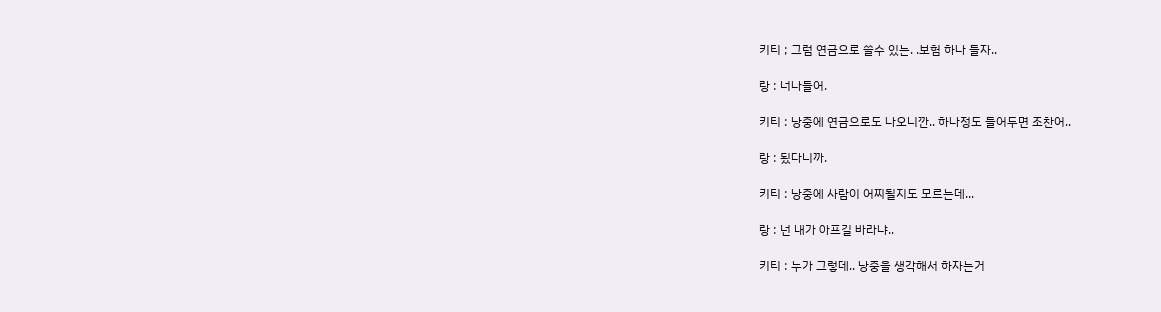키티 ; 그럼 연금으로 쓸수 있는. .보험 하나 들자..

랑 : 너나들어.

키티 : 낭중에 연금으로도 나오니깐.. 하나정도 들어두면 조찬어..

랑 : 됬다니까.

키티 : 낭중에 사람이 어찌될지도 모르는데...

랑 : 넌 내가 아프길 바라냐..

키티 : 누가 그렇데.. 낭중을 생각해서 하자는거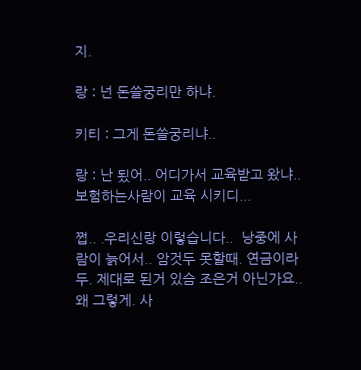지.

랑 : 넌 돈쓸궁리만 하냐.

키티 : 그게 돈쓸궁리냐..

랑 : 난 됬어.. 어디가서 교육받고 왔냐.. 보험하는사람이 교육 시키디...

쩝.. .우리신랑 이렇습니다..  낭중에 사람이 늙어서.. 암것두 못할때. 연금이라두. 제대로 된거 있슴 조은거 아닌가요.. 왜 그렇게. 사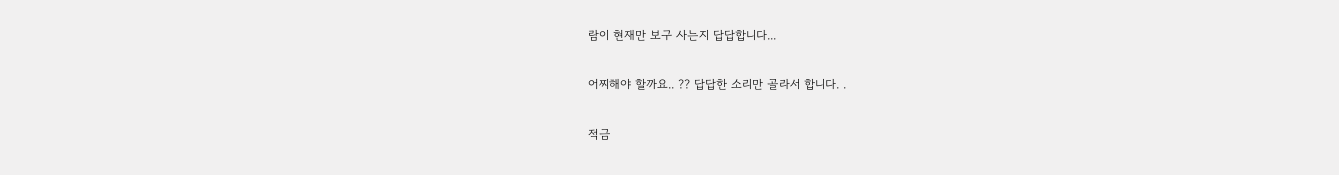람이 현재만 보구 사는지 답답합니다...

어찌해야 할까요.. ?? 답답한 소리만 골라서 합니다. .

적금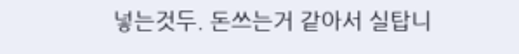넣는것두. 돈쓰는거 같아서 실탑니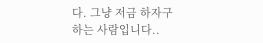다. 그냥 저금 하자구 하는 사람입니다..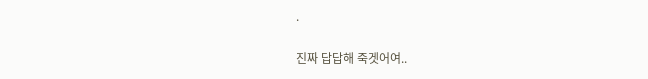.

진짜 답답해 죽겟어여..